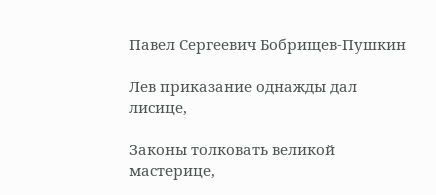Павел Сергеевич Бобрищев-Пушкин

Лев приказание однажды дал лисице,

Законы толковать великой мастерице,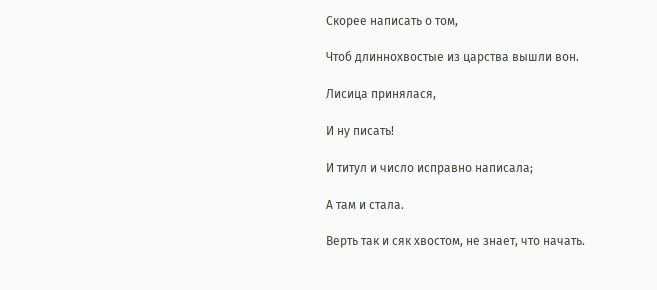Скорее написать о том,

Чтоб длиннохвостые из царства вышли вон.

Лисица принялася,

И ну писать!

И титул и число исправно написала;

А там и стала.

Верть так и сяк хвостом, не знает, что начать.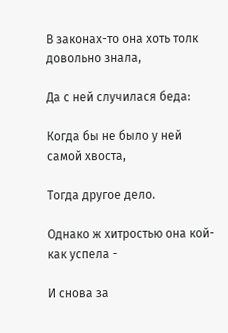В законах-то она хоть толк довольно знала,

Да с ней случилася беда:

Когда бы не было у ней самой хвоста,

Тогда другое дело.

Однако ж хитростью она кой-как успела -

И снова за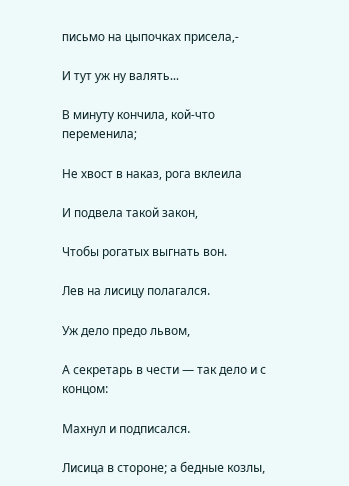письмо на цыпочках присела,-

И тут уж ну валять...

В минуту кончила, кой-что переменила;

Не хвост в наказ, рога вклеила

И подвела такой закон,

Чтобы рогатых выгнать вон.

Лев на лисицу полагался.

Уж дело предо львом,

А секретарь в чести — так дело и с концом:

Махнул и подписался.

Лисица в стороне; а бедные козлы,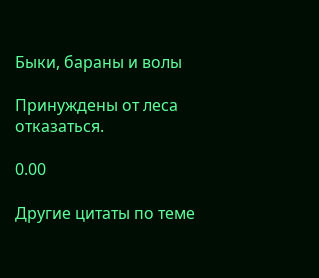Быки, бараны и волы

Принуждены от леса отказаться.

0.00

Другие цитаты по теме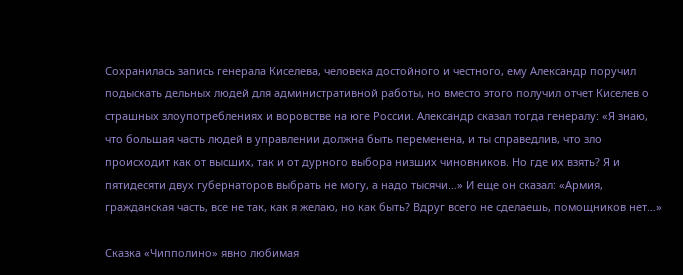Сохранилась запись генерала Киселева, человека достойного и честного, ему Александр поручил подыскать дельных людей для административной работы, но вместо этого получил отчет Киселев о страшных злоупотреблениях и воровстве на юге России. Александр сказал тогда генералу: «Я знаю, что большая часть людей в управлении должна быть переменена, и ты справедлив, что зло происходит как от высших, так и от дурного выбора низших чиновников. Но где их взять? Я и пятидесяти двух губернаторов выбрать не могу, а надо тысячи…» И еще он сказал: «Армия, гражданская часть, все не так, как я желаю, но как быть? Вдруг всего не сделаешь, помощников нет…»

Сказка «Чипполино» явно любимая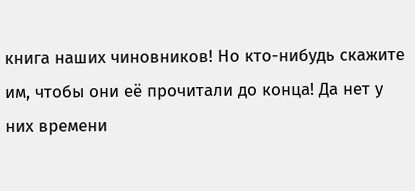книга наших чиновников! Но кто-нибудь скажите им, чтобы они её прочитали до конца! Да нет у них времени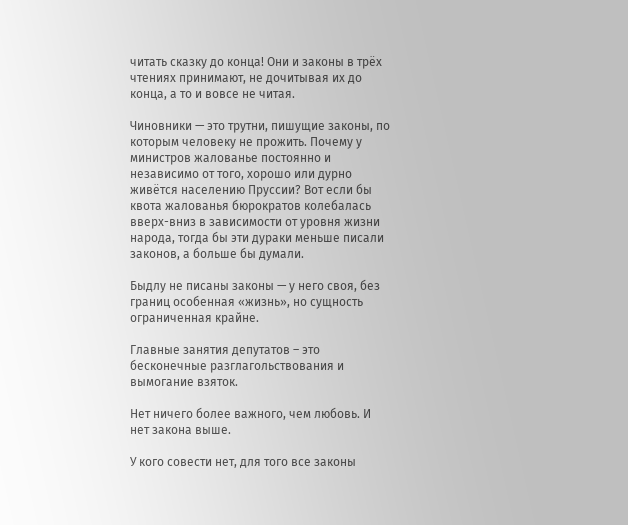читать сказку до конца! Они и законы в трёх чтениях принимают, не дочитывая их до конца, а то и вовсе не читая.

Чиновники — это трутни, пишущие законы, по которым человеку не прожить. Почему у министров жалованье постоянно и независимо от того, хорошо или дурно живётся населению Пруссии? Вот если бы квота жалованья бюрократов колебалась вверх-вниз в зависимости от уровня жизни народа, тогда бы эти дураки меньше писали законов, а больше бы думали.

Быдлу не писаны законы — у него своя, без границ особенная «жизнь», но сущность ограниченная крайне.

Главные занятия депутатов – это бесконечные разглагольствования и вымогание взяток.

Нет ничего более важного, чем любовь. И нет закона выше.

У кого совести нет, для того все законы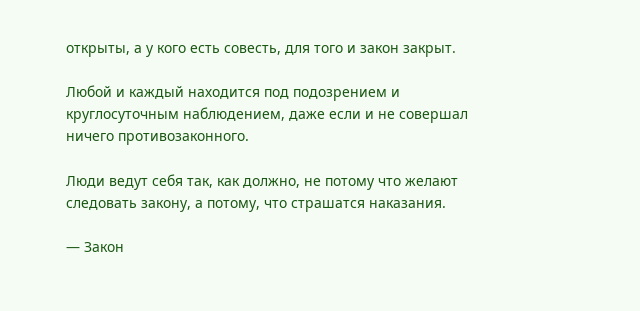открыты, а у кого есть совесть, для того и закон закрыт.

Любой и каждый находится под подозрением и круглосуточным наблюдением, даже если и не совершал ничего противозаконного.

Люди ведут себя так, как должно, не потому что желают следовать закону, а потому, что страшатся наказания.

— Закон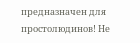предназначен для простолюдинов! Не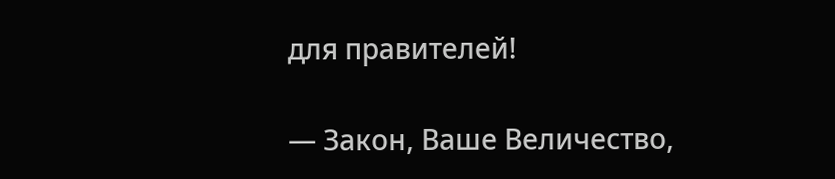для правителей!

— Закон, Ваше Величество,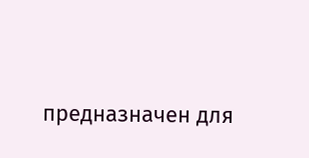предназначен для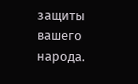защиты вашего народа.